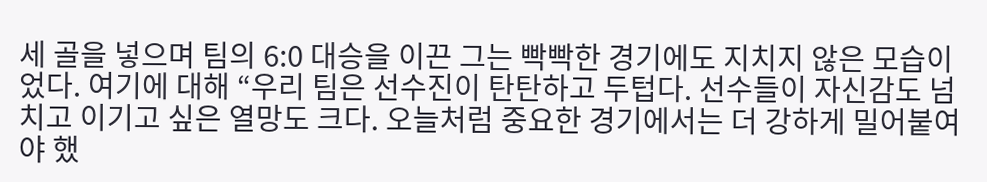세 골을 넣으며 팀의 6:0 대승을 이끈 그는 빡빡한 경기에도 지치지 않은 모습이었다. 여기에 대해 “우리 팀은 선수진이 탄탄하고 두텁다. 선수들이 자신감도 넘치고 이기고 싶은 열망도 크다. 오늘처럼 중요한 경기에서는 더 강하게 밀어붙여야 했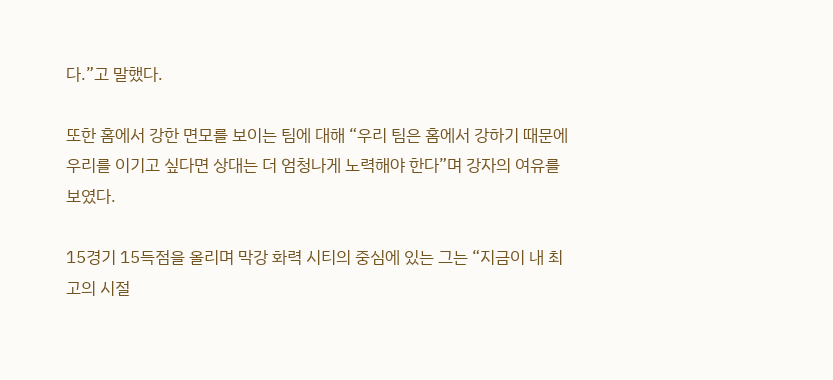다.”고 말했다.

또한 홈에서 강한 면모를 보이는 팀에 대해 “우리 팀은 홈에서 강하기 때문에 우리를 이기고 싶다면 상대는 더 엄청나게 노력해야 한다”며 강자의 여유를 보였다.

15경기 15득점을 올리며 막강 화력 시티의 중심에 있는 그는 “지금이 내 최고의 시절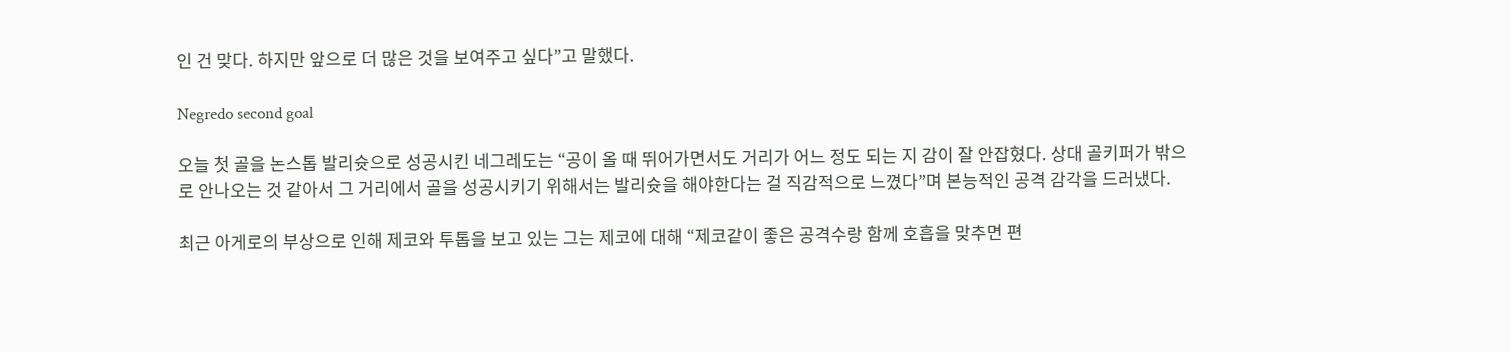인 건 맞다. 하지만 앞으로 더 많은 것을 보여주고 싶다”고 말했다.

Negredo second goal

오늘 첫 골을 논스톱 발리슛으로 성공시킨 네그레도는 “공이 올 때 뛰어가면서도 거리가 어느 정도 되는 지 감이 잘 안잡혔다. 상대 골키퍼가 밖으로 안나오는 것 같아서 그 거리에서 골을 성공시키기 위해서는 발리슛을 해야한다는 걸 직감적으로 느꼈다”며 본능적인 공격 감각을 드러냈다.

최근 아게로의 부상으로 인해 제코와 투톱을 보고 있는 그는 제코에 대해 “제코같이 좋은 공격수랑 함께 호흡을 맞추면 편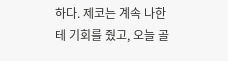하다. 제코는 계속 나한테 기회를 줬고, 오늘 골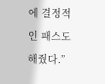에 결정적인 패스도 해줬다.”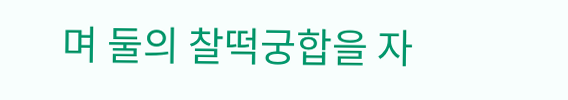며 둘의 찰떡궁합을 자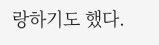랑하기도 했다.